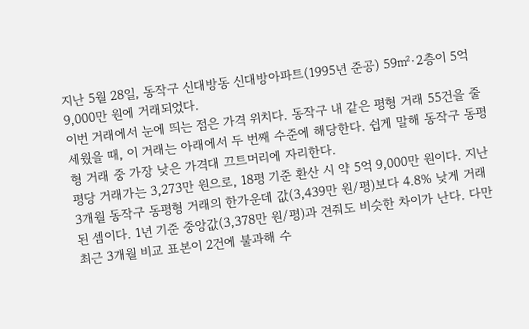지난 5월 28일, 동작구 신대방동 신대방아파트(1995년 준공) 59㎡·2층이 5억 9,000만 원에 거래되었다.
이번 거래에서 눈에 띄는 점은 가격 위치다. 동작구 내 같은 평형 거래 55건을 줄 세웠을 때, 이 거래는 아래에서 두 번째 수준에 해당한다. 쉽게 말해 동작구 동평형 거래 중 가장 낮은 가격대 끄트머리에 자리한다.
평당 거래가는 3,273만 원으로, 18평 기준 환산 시 약 5억 9,000만 원이다. 지난 3개월 동작구 동평형 거래의 한가운데 값(3,439만 원/평)보다 4.8% 낮게 거래된 셈이다. 1년 기준 중앙값(3,378만 원/평)과 견줘도 비슷한 차이가 난다. 다만 최근 3개월 비교 표본이 2건에 불과해 수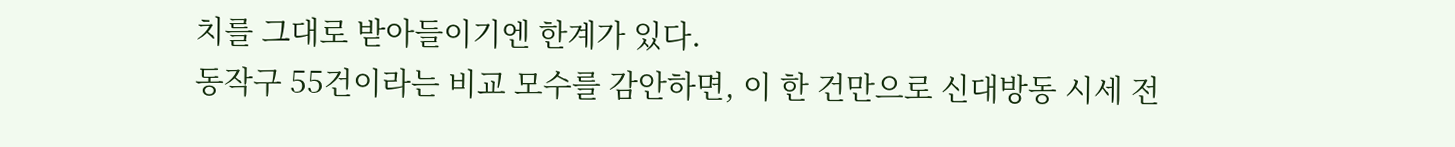치를 그대로 받아들이기엔 한계가 있다.
동작구 55건이라는 비교 모수를 감안하면, 이 한 건만으로 신대방동 시세 전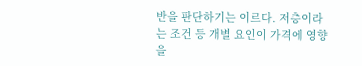반을 판단하기는 이르다. 저층이라는 조건 등 개별 요인이 가격에 영향을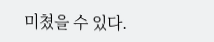미쳤을 수 있다.